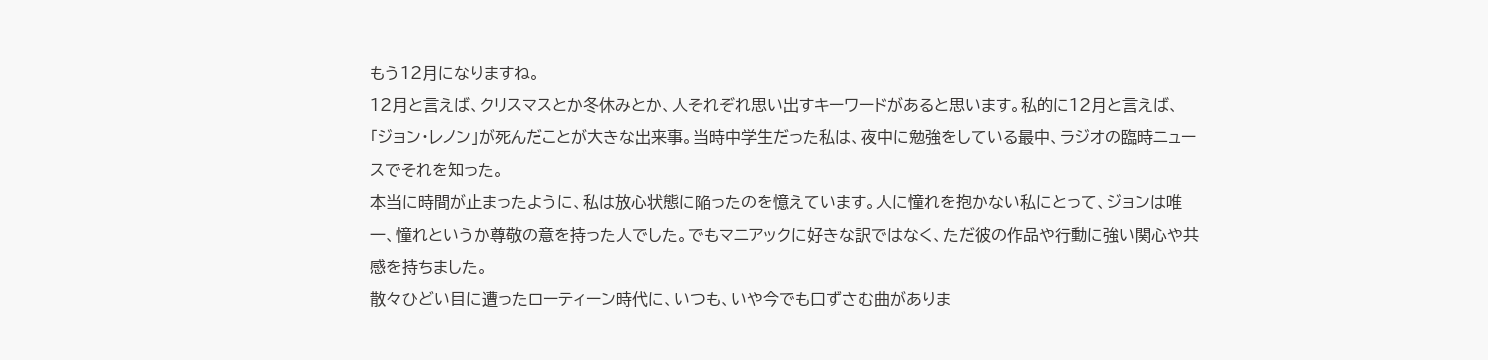もう12月になりますね。
12月と言えば、クリスマスとか冬休みとか、人それぞれ思い出すキーワードがあると思います。私的に12月と言えば、「ジョン・レノン」が死んだことが大きな出来事。当時中学生だった私は、夜中に勉強をしている最中、ラジオの臨時ニュースでそれを知った。
本当に時間が止まったように、私は放心状態に陥ったのを憶えています。人に憧れを抱かない私にとって、ジョンは唯一、憧れというか尊敬の意を持った人でした。でもマニアックに好きな訳ではなく、ただ彼の作品や行動に強い関心や共感を持ちました。
散々ひどい目に遭ったローティーン時代に、いつも、いや今でも口ずさむ曲がありま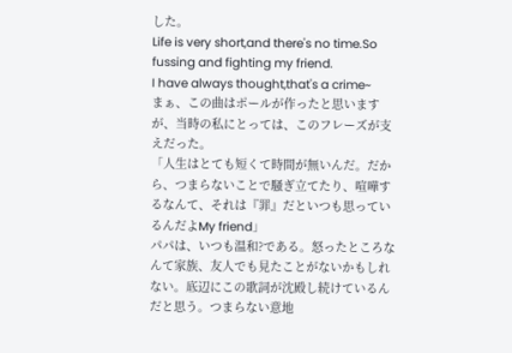した。
Life is very short,and there's no time.So fussing and fighting my friend.
I have always thought,that's a crime~
まぁ、この曲はポールが作ったと思いますが、当時の私にとっては、このフレーズが支えだった。
「人生はとても短くて時間が無いんだ。だから、つまらないことで騒ぎ立てたり、喧嘩するなんて、それは『罪』だといつも思っているんだよMy friend」
パパは、いつも温和?である。怒ったところなんて家族、友人でも見たことがないかもしれない。底辺にこの歌詞が沈殿し続けているんだと思う。つまらない意地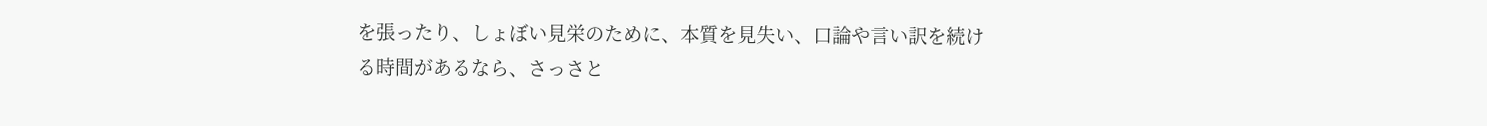を張ったり、しょぼい見栄のために、本質を見失い、口論や言い訳を続ける時間があるなら、さっさと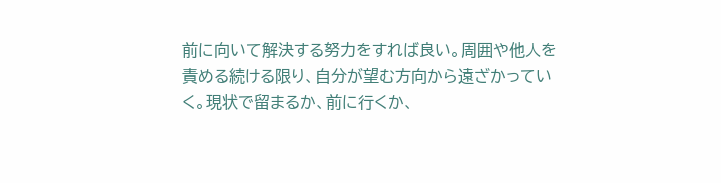前に向いて解決する努力をすれば良い。周囲や他人を責める続ける限り、自分が望む方向から遠ざかっていく。現状で留まるか、前に行くか、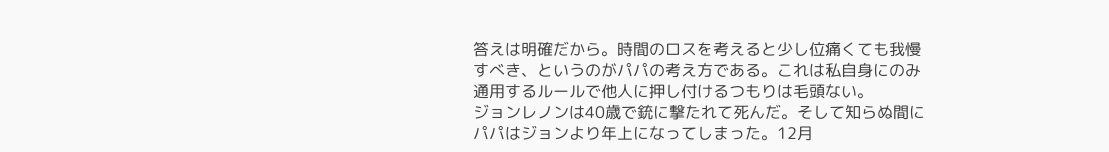答えは明確だから。時間のロスを考えると少し位痛くても我慢すべき、というのがパパの考え方である。これは私自身にのみ通用するルールで他人に押し付けるつもりは毛頭ない。
ジョンレノンは40歳で銃に撃たれて死んだ。そして知らぬ間にパパはジョンより年上になってしまった。12月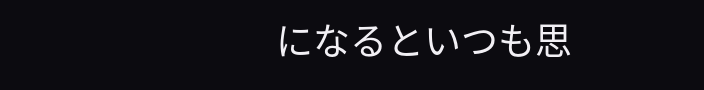になるといつも思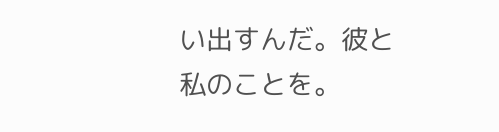い出すんだ。彼と私のことを。